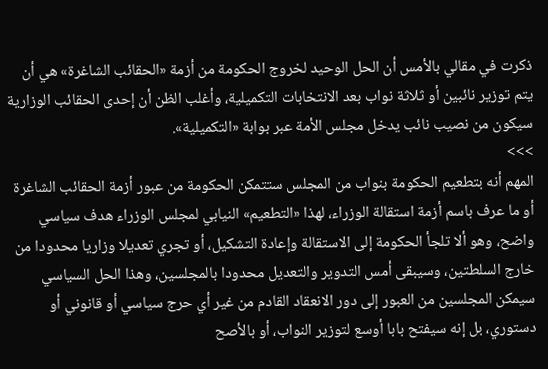ذكرت في مقالي بالأمس أن الحل الوحيد لخروج الحكومة من أزمة «الحقائب الشاغرة» هي أن يتم توزير نائبين أو ثلاثة نواب بعد الانتخابات التكميلية، وأغلب الظن أن إحدى الحقائب الوزارية سيكون من نصيب نائب يدخل مجلس الأمة عبر بوابة «التكميلية».
>>>
المهم أنه بتطعيم الحكومة بنواب من المجلس ستتمكن الحكومة من عبور أزمة الحقائب الشاغرة أو ما عرف باسم أزمة استقالة الوزراء، لهذا «التطعيم» النيابي لمجلس الوزراء هدف سياسي واضح، وهو ألا تلجأ الحكومة إلى الاستقالة وإعادة التشكيل، أو تجري تعديلا وزاريا محدودا من خارج السلطتين، وسيبقى أمس التدوير والتعديل محدودا بالمجلسين، وهذا الحل السياسي سيمكن المجلسين من العبور إلى دور الانعقاد القادم من غير أي حرج سياسي أو قانوني أو دستوري، بل إنه سيفتح بابا أوسع لتوزير النواب، أو بالأصح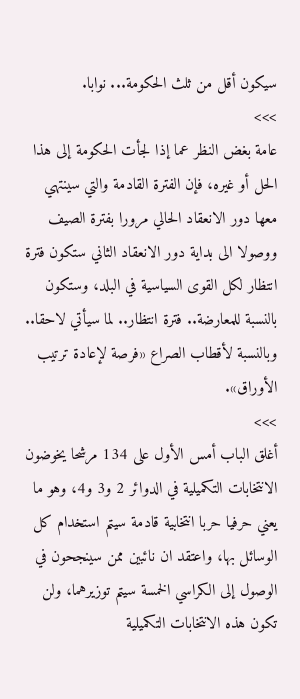سيكون أقل من ثلث الحكومة... نوابا.
>>>
عامة بغض النظر عما إذا لجأت الحكومة إلى هذا الحل أو غيره، فإن الفترة القادمة والتي سينتهي معها دور الانعقاد الحالي مرورا بفترة الصيف ووصولا الى بداية دور الانعقاد الثاني ستكون فترة انتظار لكل القوى السياسية في البلد، وستكون بالنسبة للمعارضة.. فترة انتظار.. لما سيأتي لاحقا.. وبالنسبة لأقطاب الصراع «فرصة لإعادة ترتيب الأوراق».
>>>
أغلق الباب أمس الأول على 134 مرشحا يخوضون الانتخابات التكميلية في الدوائر 2 و3 و4، وهو ما يعني حرفيا حربا انتخابية قادمة سيتم استخدام كل الوسائل بها، واعتقد ان نائبين ممن سينجحون في الوصول إلى الكراسي الخمسة سيتم توزيرهما، ولن تكون هذه الانتخابات التكميلية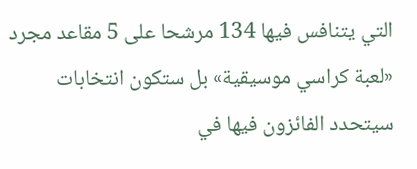التي يتنافس فيها 134 مرشحا على 5 مقاعد مجرد «لعبة كراسي موسيقية» بل ستكون انتخابات سيتحدد الفائزون فيها في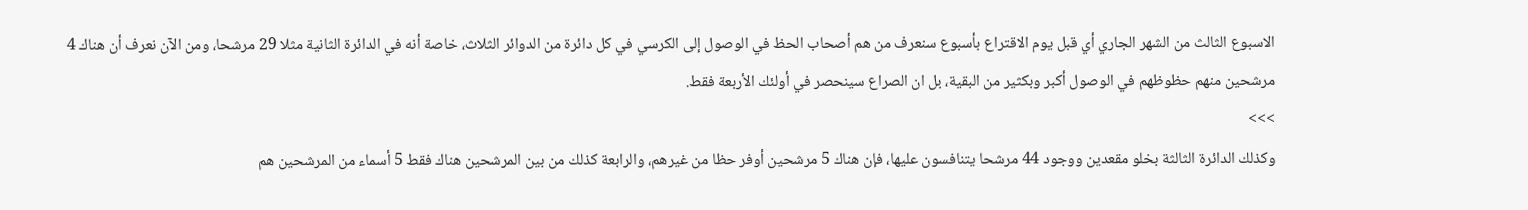الاسبوع الثالث من الشهر الجاري أي قبل يوم الاقتراع بأسبوع سنعرف من هم أصحاب الحظ في الوصول إلى الكرسي في كل دائرة من الدوائر الثلاث، خاصة أنه في الدائرة الثانية مثلا 29 مرشحا، ومن الآن نعرف أن هناك 4 مرشحين منهم حظوظهم في الوصول أكبر وبكثير من البقية، بل ان الصراع سينحصر في أولئك الأربعة فقط.
>>>
وكذلك الدائرة الثالثة بخلو مقعدين ووجود 44 مرشحا يتنافسون عليها، فإن هناك 5 مرشحين أوفر حظا من غيرهم، والرابعة كذلك من بين المرشحين هناك فقط 5 أسماء من المرشحين هم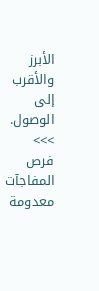الأبرز والأقرب إلى الوصول.
>>>
فرص المفاجآت معدومة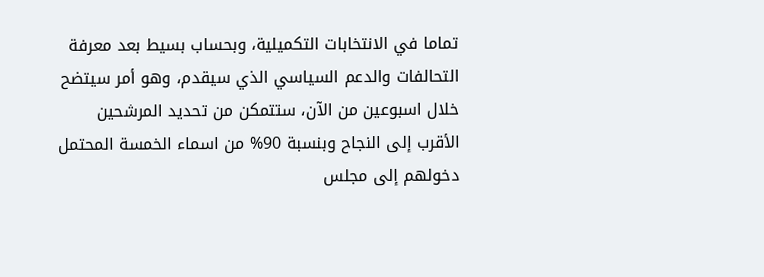تماما في الانتخابات التكميلية، وبحساب بسيط بعد معرفة التحالفات والدعم السياسي الذي سيقدم، وهو أمر سيتضح خلال اسبوعين من الآن، ستتمكن من تحديد المرشحين الأقرب إلى النجاح وبنسبة 90% من اسماء الخمسة المحتمل دخولهم إلى مجلس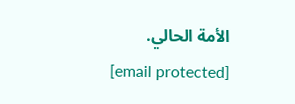الأمة الحالي.
[email protected]